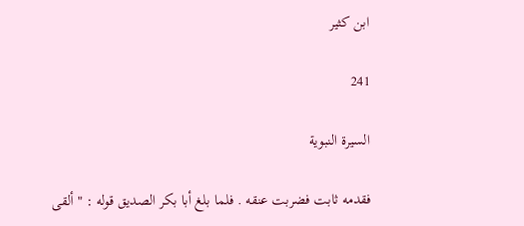ابن كثير

241

السيرة النبوية

فقدمه ثابت فضربت عنقه . فلما بلغ أبا بكر الصديق قوله : " ألقى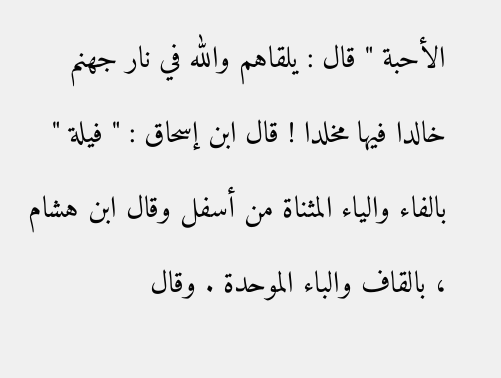الأحبة " قال : يلقاهم والله في نار جهنم خالدا فيها مخلدا ! قال ابن إسحاق : " فيلة " بالفاء والياء المثناة من أسفل وقال ابن هشام ، بالقاف والباء الموحدة . وقال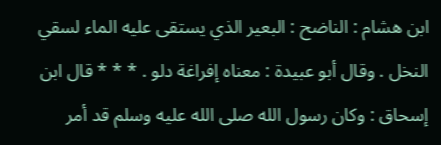ابن هشام : الناضح : البعير الذي يستقى عليه الماء لسقي النخل . وقال أبو عبيدة : معناه إفراغة دلو . * * * قال ابن إسحاق : وكان رسول الله صلى الله عليه وسلم قد أمر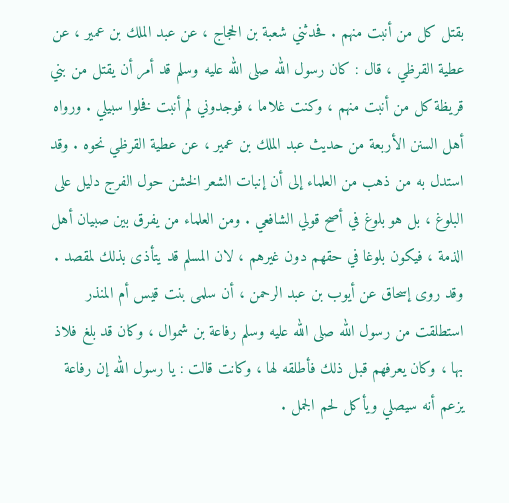بقتل كل من أنبت منهم . فحدثني شعبة بن الحجاج ، عن عبد الملك بن عمير ، عن عطية القرظي ، قال : كان رسول الله صلى الله عليه وسلم قد أمر أن يقتل من بني قريظة كل من أنبت منهم ، وكنت غلاما ، فوجدوني لم أنبت فخلوا سبيلي . ورواه أهل السنن الأربعة من حديث عبد الملك بن عمير ، عن عطية القرظي نحوه . وقد استدل به من ذهب من العلماء إلى أن إنبات الشعر الخشن حول الفرج دليل على البلوغ ، بل هو بلوغ في أصح قولي الشافعي . ومن العلماء من يفرق بين صبيان أهل الذمة ، فيكون بلوغا في حقهم دون غيرهم ، لان المسلم قد يتأذى بذلك لمقصد . وقد روى إسحاق عن أيوب بن عبد الرحمن ، أن سلمى بنت قيس أم المنذر استطلقت من رسول الله صلى الله عليه وسلم رفاعة بن شموال ، وكان قد بلغ فلاذ بها ، وكان يعرفهم قبل ذلك فأطلقه لها ، وكانت قالت : يا رسول الله إن رفاعة يزعم أنه سيصلي ويأكل لحم الجمل .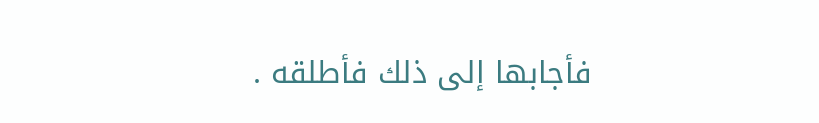فأجابها إلى ذلك فأطلقه .